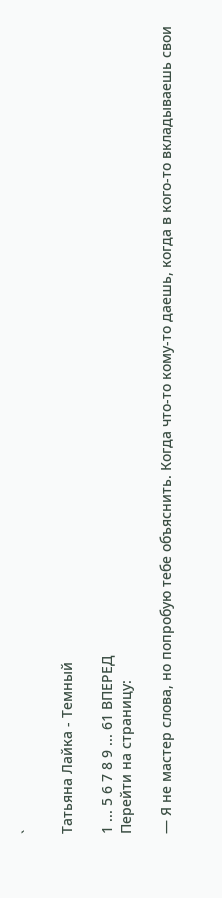`

Татьяна Лайка - Темный

1 ... 5 6 7 8 9 ... 61 ВПЕРЕД
Перейти на страницу:

— Я не мастер слова, но попробую тебе объяснить. Когда что-то кому-то даешь, когда в кого-то вкладываешь свои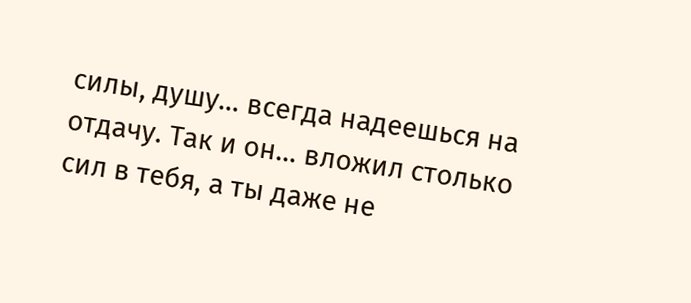силы, душу… всегда надеешься на отдачу. Так и он… вложил столько сил в тебя, а ты даже не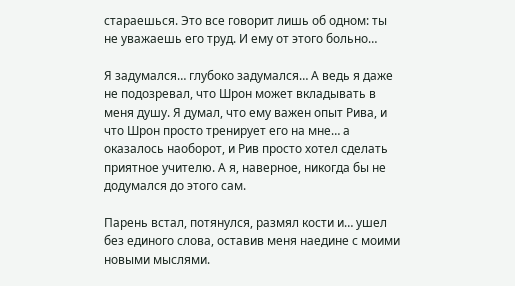стараешься. Это все говорит лишь об одном: ты не уважаешь его труд. И ему от этого больно…

Я задумался… глубоко задумался… А ведь я даже не подозревал, что Шрон может вкладывать в меня душу. Я думал, что ему важен опыт Рива, и что Шрон просто тренирует его на мне… а оказалось наоборот, и Рив просто хотел сделать приятное учителю. А я, наверное, никогда бы не додумался до этого сам.

Парень встал, потянулся, размял кости и… ушел без единого слова, оставив меня наедине с моими новыми мыслями.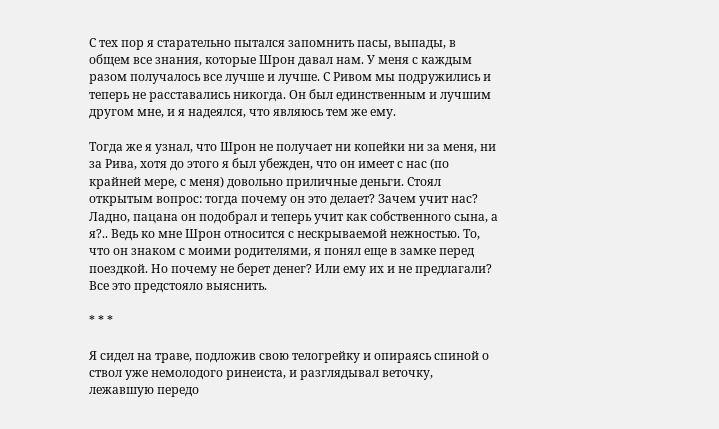С тех пор я старательно пытался запомнить пасы, выпады, в общем все знания, которые Шрон давал нам. У меня с каждым разом получалось все лучше и лучше. С Ривом мы подружились и теперь не расставались никогда. Он был единственным и лучшим другом мне, и я надеялся, что являюсь тем же ему.

Тогда же я узнал, что Шрон не получает ни копейки ни за меня, ни за Рива, хотя до этого я был убежден, что он имеет с нас (по крайней мере, с меня) довольно приличные деньги. Стоял открытым вопрос: тогда почему он это делает? Зачем учит нас? Ладно, пацана он подобрал и теперь учит как собственного сына, а я?.. Ведь ко мне Шрон относится с нескрываемой нежностью. То, что он знаком с моими родителями, я понял еще в замке перед поездкой. Но почему не берет денег? Или ему их и не предлагали? Все это предстояло выяснить.

* * *

Я сидел на траве, подложив свою телогрейку и опираясь спиной о ствол уже немолодого ринеиста, и разглядывал веточку, лежавшую передо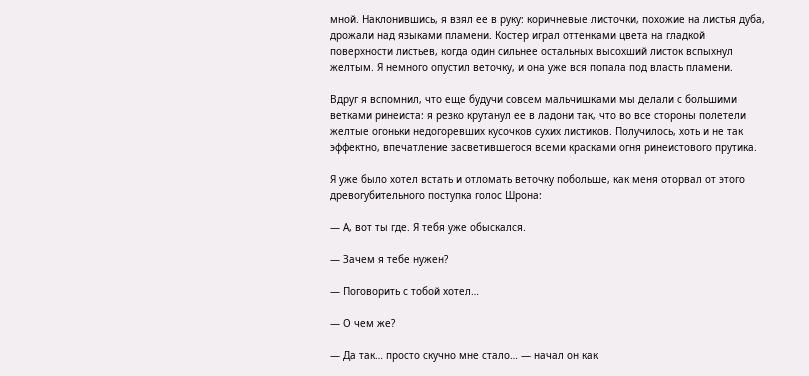мной. Наклонившись, я взял ее в руку: коричневые листочки, похожие на листья дуба, дрожали над языками пламени. Костер играл оттенками цвета на гладкой поверхности листьев, когда один сильнее остальных высохший листок вспыхнул желтым. Я немного опустил веточку, и она уже вся попала под власть пламени.

Вдруг я вспомнил, что еще будучи совсем мальчишками мы делали с большими ветками ринеиста: я резко крутанул ее в ладони так, что во все стороны полетели желтые огоньки недогоревших кусочков сухих листиков. Получилось, хоть и не так эффектно, впечатление засветившегося всеми красками огня ринеистового прутика.

Я уже было хотел встать и отломать веточку побольше, как меня оторвал от этого древогубительного поступка голос Шрона:

— А, вот ты где. Я тебя уже обыскался.

— Зачем я тебе нужен?

— Поговорить с тобой хотел…

— О чем же?

— Да так… просто скучно мне стало… — начал он как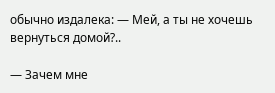обычно издалека: — Мей, а ты не хочешь вернуться домой?..

— Зачем мне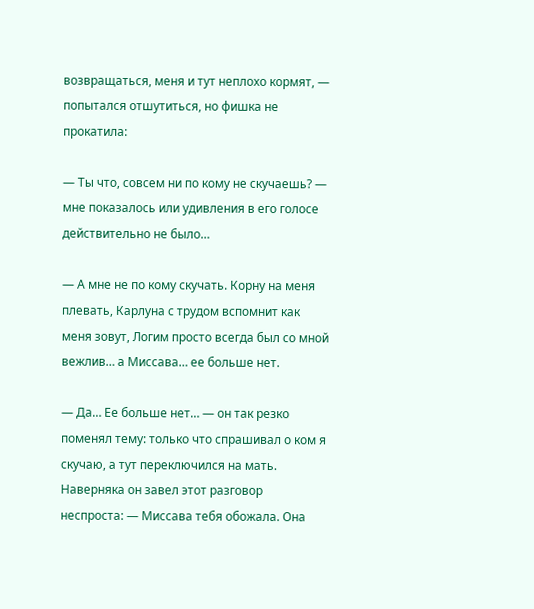возвращаться, меня и тут неплохо кормят, — попытался отшутиться, но фишка не прокатила:

— Ты что, совсем ни по кому не скучаешь? — мне показалось или удивления в его голосе действительно не было…

— А мне не по кому скучать. Корну на меня плевать, Карлуна с трудом вспомнит как меня зовут, Логим просто всегда был со мной вежлив… а Миссава… ее больше нет.

— Да… Ее больше нет… — он так резко поменял тему: только что спрашивал о ком я скучаю, а тут переключился на мать. Наверняка он завел этот разговор неспроста: — Миссава тебя обожала. Она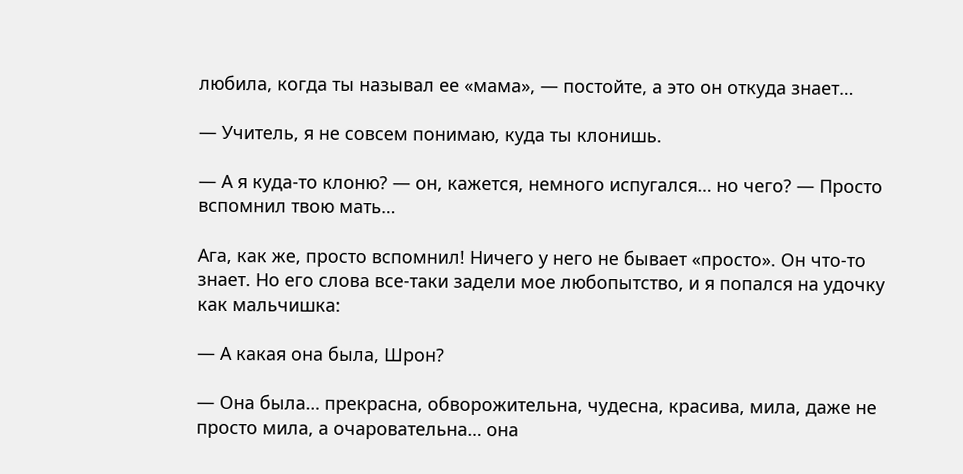любила, когда ты называл ее «мама», — постойте, а это он откуда знает…

— Учитель, я не совсем понимаю, куда ты клонишь.

— А я куда-то клоню? — он, кажется, немного испугался… но чего? — Просто вспомнил твою мать…

Ага, как же, просто вспомнил! Ничего у него не бывает «просто». Он что-то знает. Но его слова все-таки задели мое любопытство, и я попался на удочку как мальчишка:

— А какая она была, Шрон?

— Она была… прекрасна, обворожительна, чудесна, красива, мила, даже не просто мила, а очаровательна… она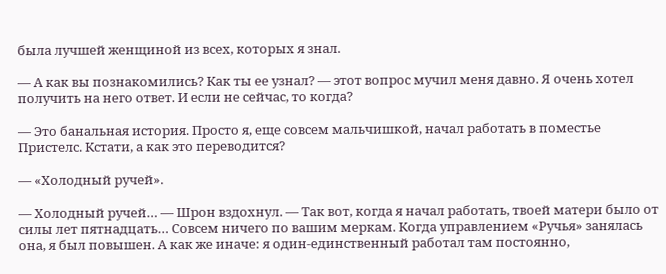была лучшей женщиной из всех, которых я знал.

— А как вы познакомились? Как ты ее узнал? — этот вопрос мучил меня давно. Я очень хотел получить на него ответ. И если не сейчас, то когда?

— Это банальная история. Просто я, еще совсем мальчишкой, начал работать в поместье Пристелс. Кстати, а как это переводится?

— «Холодный ручей».

— Холодный ручей… — Шрон вздохнул. — Так вот, когда я начал работать, твоей матери было от силы лет пятнадцать… Совсем ничего по вашим меркам. Когда управлением «Ручья» занялась она, я был повышен. А как же иначе: я один-единственный работал там постоянно,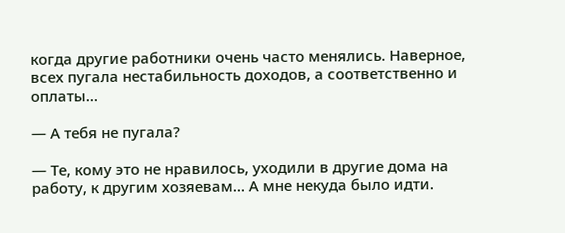когда другие работники очень часто менялись. Наверное, всех пугала нестабильность доходов, а соответственно и оплаты…

— А тебя не пугала?

— Те, кому это не нравилось, уходили в другие дома на работу, к другим хозяевам… А мне некуда было идти.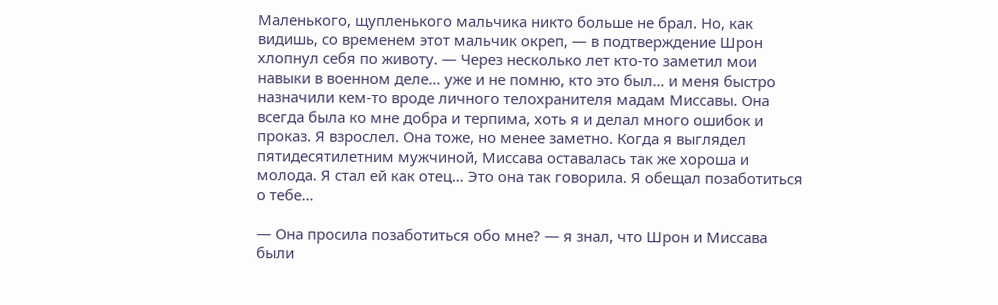Маленького, щупленького мальчика никто больше не брал. Но, как видишь, со временем этот мальчик окреп, — в подтверждение Шрон хлопнул себя по животу. — Через несколько лет кто-то заметил мои навыки в военном деле… уже и не помню, кто это был… и меня быстро назначили кем-то вроде личного телохранителя мадам Миссавы. Она всегда была ко мне добра и терпима, хоть я и делал много ошибок и проказ. Я взрослел. Она тоже, но менее заметно. Когда я выглядел пятидесятилетним мужчиной, Миссава оставалась так же хороша и молода. Я стал ей как отец… Это она так говорила. Я обещал позаботиться о тебе…

— Она просила позаботиться обо мне? — я знал, что Шрон и Миссава были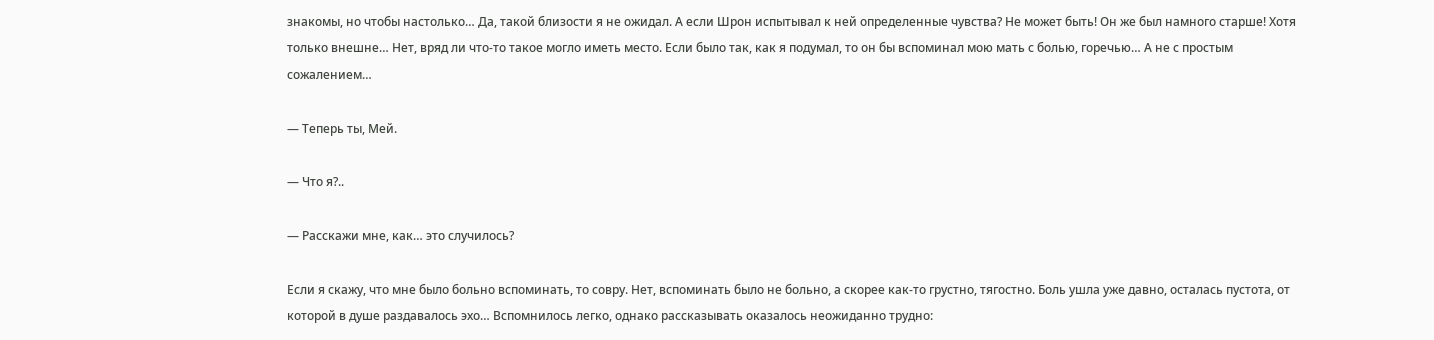знакомы, но чтобы настолько… Да, такой близости я не ожидал. А если Шрон испытывал к ней определенные чувства? Не может быть! Он же был намного старше! Хотя только внешне… Нет, вряд ли что-то такое могло иметь место. Если было так, как я подумал, то он бы вспоминал мою мать с болью, горечью… А не с простым сожалением…

— Теперь ты, Мей.

— Что я?..

— Расскажи мне, как… это случилось?

Если я скажу, что мне было больно вспоминать, то совру. Нет, вспоминать было не больно, а скорее как-то грустно, тягостно. Боль ушла уже давно, осталась пустота, от которой в душе раздавалось эхо… Вспомнилось легко, однако рассказывать оказалось неожиданно трудно: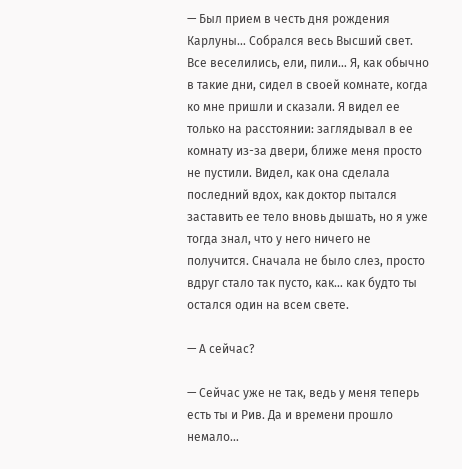— Был прием в честь дня рождения Карлуны… Собрался весь Высший свет. Все веселились, ели, пили… Я, как обычно в такие дни, сидел в своей комнате, когда ко мне пришли и сказали. Я видел ее только на расстоянии: заглядывал в ее комнату из-за двери, ближе меня просто не пустили. Видел, как она сделала последний вдох, как доктор пытался заставить ее тело вновь дышать, но я уже тогда знал, что у него ничего не получится. Сначала не было слез, просто вдруг стало так пусто, как… как будто ты остался один на всем свете.

— А сейчас?

— Сейчас уже не так, ведь у меня теперь есть ты и Рив. Да и времени прошло немало…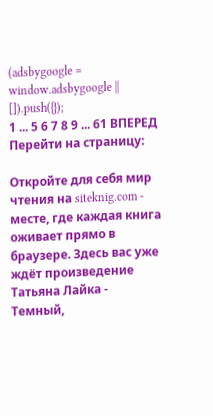(adsbygoogle = window.adsbygoogle || []).push({});
1 ... 5 6 7 8 9 ... 61 ВПЕРЕД
Перейти на страницу:

Откройте для себя мир чтения на siteknig.com - месте, где каждая книга оживает прямо в браузере. Здесь вас уже ждёт произведение Татьяна Лайка - Темный,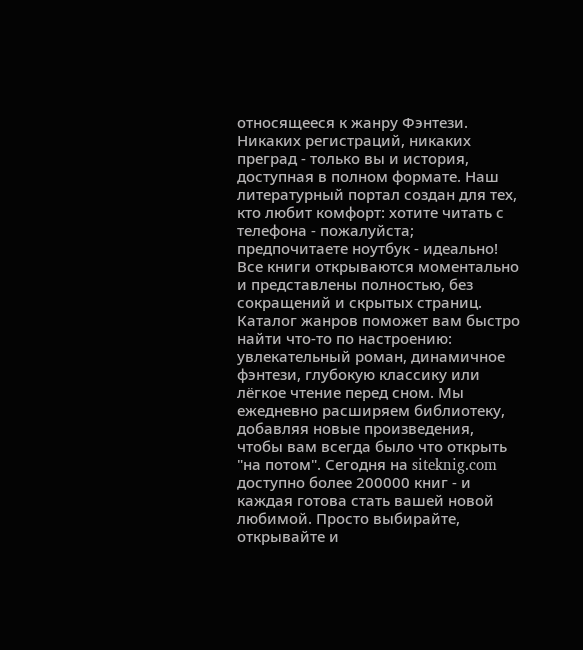относящееся к жанру Фэнтези. Никаких регистраций, никаких преград - только вы и история, доступная в полном формате. Наш литературный портал создан для тех, кто любит комфорт: хотите читать с телефона - пожалуйста; предпочитаете ноутбук - идеально! Все книги открываются моментально и представлены полностью, без сокращений и скрытых страниц. Каталог жанров поможет вам быстро найти что-то по настроению: увлекательный роман, динамичное фэнтези, глубокую классику или лёгкое чтение перед сном. Мы ежедневно расширяем библиотеку, добавляя новые произведения, чтобы вам всегда было что открыть "на потом". Сегодня на siteknig.com доступно более 200000 книг - и каждая готова стать вашей новой любимой. Просто выбирайте, открывайте и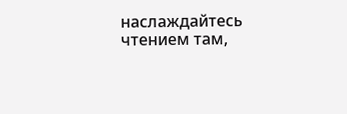наслаждайтесь чтением там,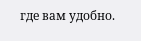где вам удобно.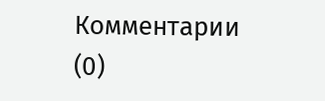Комментарии (0)